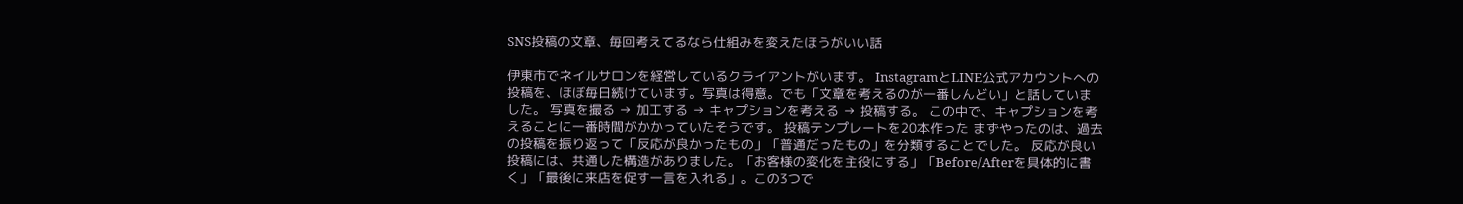SNS投稿の文章、毎回考えてるなら仕組みを変えたほうがいい話

伊東市でネイルサロンを経営しているクライアントがいます。 InstagramとLINE公式アカウントへの投稿を、ほぼ毎日続けています。写真は得意。でも「文章を考えるのが一番しんどい」と話していました。 写真を撮る → 加工する → キャプションを考える → 投稿する。 この中で、キャプションを考えることに一番時間がかかっていたそうです。 投稿テンプレートを20本作った まずやったのは、過去の投稿を振り返って「反応が良かったもの」「普通だったもの」を分類することでした。 反応が良い投稿には、共通した構造がありました。「お客様の変化を主役にする」「Before/Afterを具体的に書く」「最後に来店を促す一言を入れる」。この3つで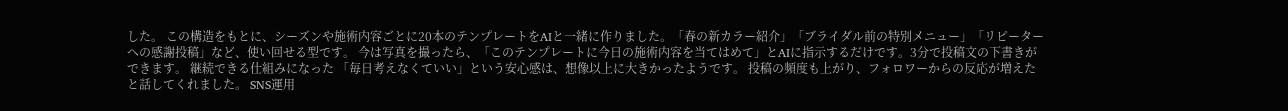した。 この構造をもとに、シーズンや施術内容ごとに20本のテンプレートをAIと一緒に作りました。「春の新カラー紹介」「ブライダル前の特別メニュー」「リピーターへの感謝投稿」など、使い回せる型です。 今は写真を撮ったら、「このテンプレートに今日の施術内容を当てはめて」とAIに指示するだけです。3分で投稿文の下書きができます。 継続できる仕組みになった 「毎日考えなくていい」という安心感は、想像以上に大きかったようです。 投稿の頻度も上がり、フォロワーからの反応が増えたと話してくれました。 SNS運用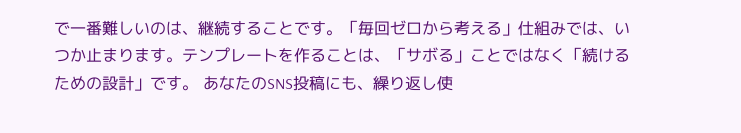で一番難しいのは、継続することです。「毎回ゼロから考える」仕組みでは、いつか止まります。テンプレートを作ることは、「サボる」ことではなく「続けるための設計」です。 あなたのSNS投稿にも、繰り返し使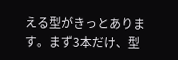える型がきっとあります。まず3本だけ、型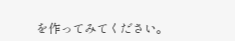を作ってみてください。